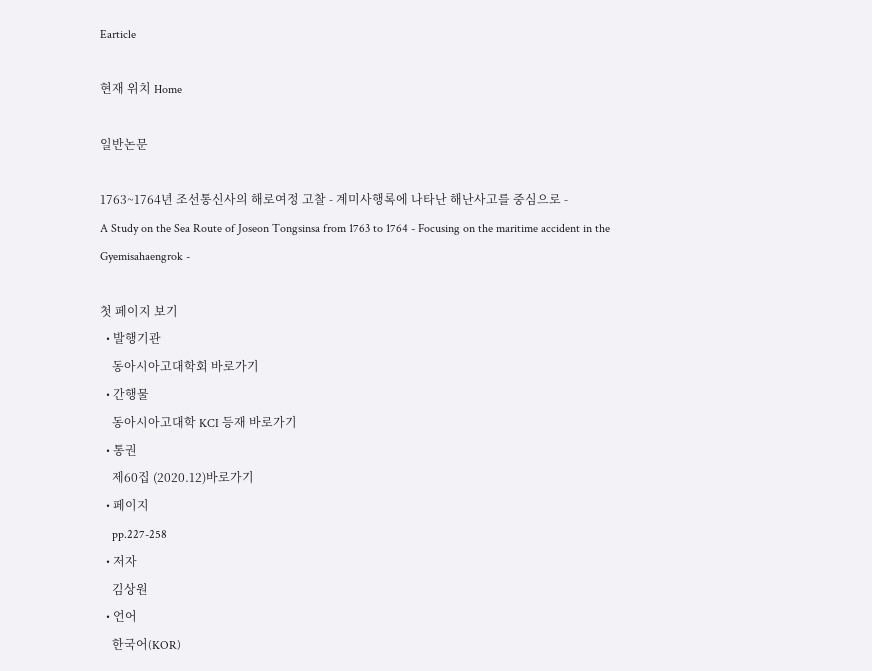Earticle

현재 위치 Home

일반논문

1763~1764년 조선통신사의 해로여정 고찰 - 계미사행록에 나타난 해난사고를 중심으로 -
A Study on the Sea Route of Joseon Tongsinsa from 1763 to 1764 - Focusing on the maritime accident in the Gyemisahaengrok -

첫 페이지 보기
  • 발행기관
    동아시아고대학회 바로가기
  • 간행물
    동아시아고대학 KCI 등재 바로가기
  • 통권
    제60집 (2020.12)바로가기
  • 페이지
    pp.227-258
  • 저자
    김상원
  • 언어
    한국어(KOR)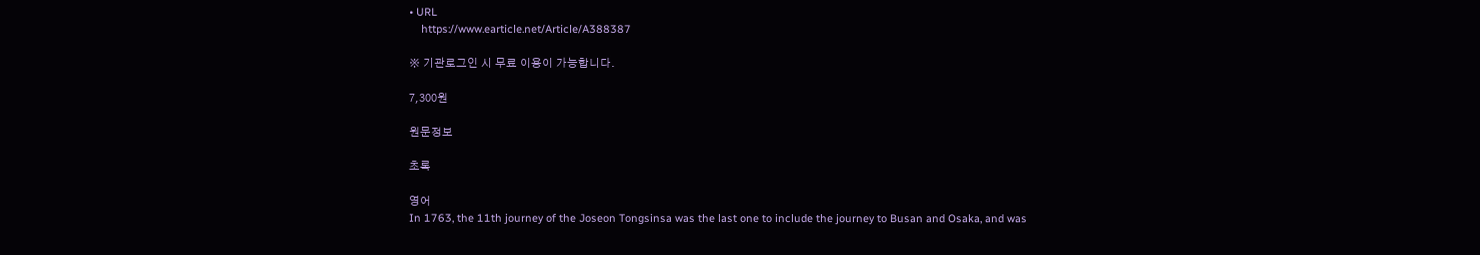• URL
    https://www.earticle.net/Article/A388387

※ 기관로그인 시 무료 이용이 가능합니다.

7,300원

원문정보

초록

영어
In 1763, the 11th journey of the Joseon Tongsinsa was the last one to include the journey to Busan and Osaka, and was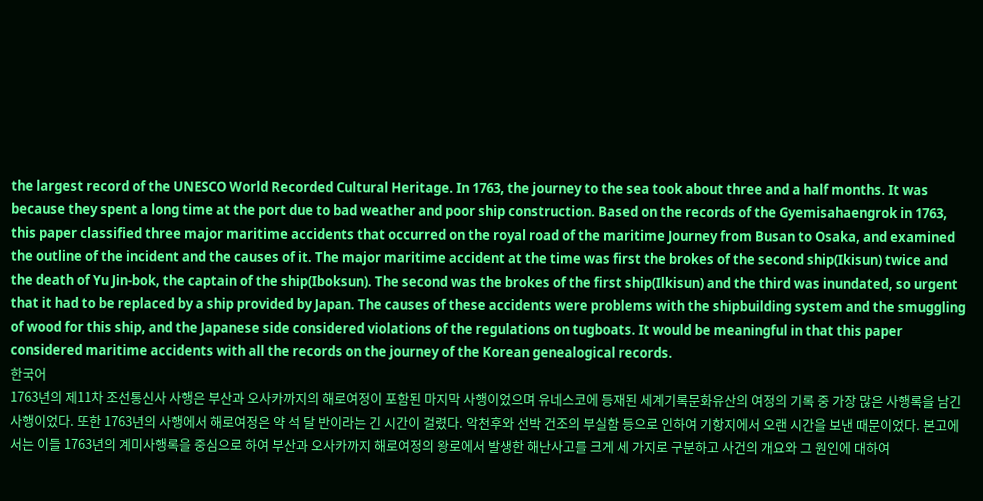the largest record of the UNESCO World Recorded Cultural Heritage. In 1763, the journey to the sea took about three and a half months. It was because they spent a long time at the port due to bad weather and poor ship construction. Based on the records of the Gyemisahaengrok in 1763, this paper classified three major maritime accidents that occurred on the royal road of the maritime Journey from Busan to Osaka, and examined the outline of the incident and the causes of it. The major maritime accident at the time was first the brokes of the second ship(Ikisun) twice and the death of Yu Jin-bok, the captain of the ship(Iboksun). The second was the brokes of the first ship(Ilkisun) and the third was inundated, so urgent that it had to be replaced by a ship provided by Japan. The causes of these accidents were problems with the shipbuilding system and the smuggling of wood for this ship, and the Japanese side considered violations of the regulations on tugboats. It would be meaningful in that this paper considered maritime accidents with all the records on the journey of the Korean genealogical records.
한국어
1763년의 제11차 조선통신사 사행은 부산과 오사카까지의 해로여정이 포함된 마지막 사행이었으며 유네스코에 등재된 세계기록문화유산의 여정의 기록 중 가장 많은 사행록을 남긴 사행이었다. 또한 1763년의 사행에서 해로여정은 약 석 달 반이라는 긴 시간이 걸렸다. 악천후와 선박 건조의 부실함 등으로 인하여 기항지에서 오랜 시간을 보낸 때문이었다. 본고에서는 이들 1763년의 계미사행록을 중심으로 하여 부산과 오사카까지 해로여정의 왕로에서 발생한 해난사고를 크게 세 가지로 구분하고 사건의 개요와 그 원인에 대하여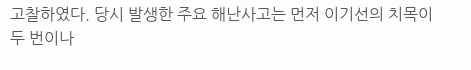고찰하였다. 당시 발생한 주요 해난사고는 먼저 이기선의 치목이 두 번이나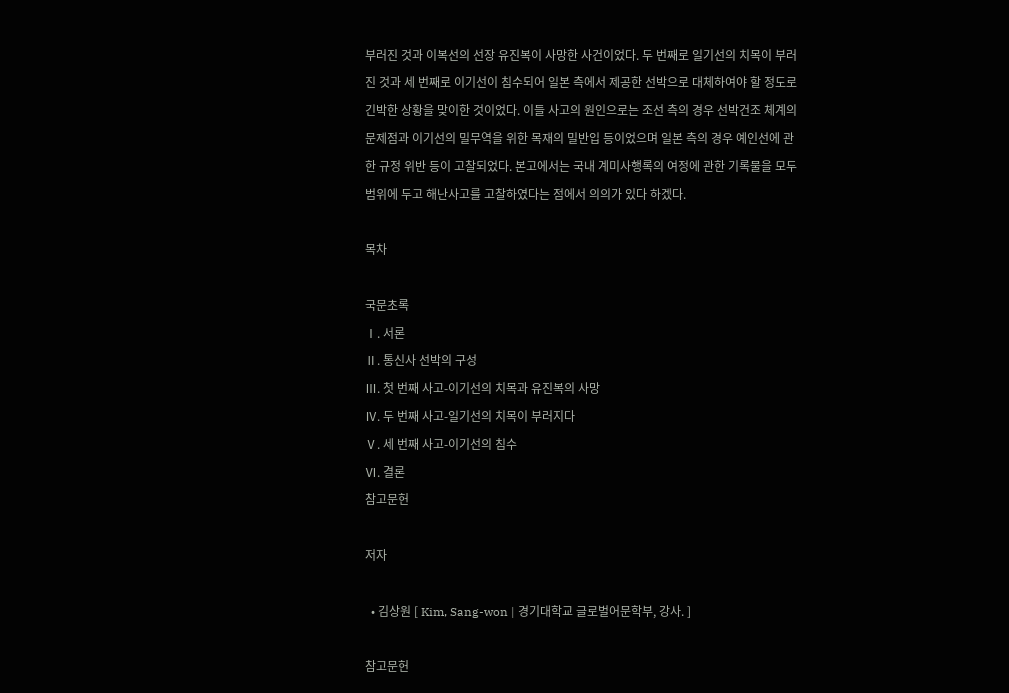부러진 것과 이복선의 선장 유진복이 사망한 사건이었다. 두 번째로 일기선의 치목이 부러진 것과 세 번째로 이기선이 침수되어 일본 측에서 제공한 선박으로 대체하여야 할 정도로 긴박한 상황을 맞이한 것이었다. 이들 사고의 원인으로는 조선 측의 경우 선박건조 체계의 문제점과 이기선의 밀무역을 위한 목재의 밀반입 등이었으며 일본 측의 경우 예인선에 관한 규정 위반 등이 고찰되었다. 본고에서는 국내 계미사행록의 여정에 관한 기록물을 모두 범위에 두고 해난사고를 고찰하였다는 점에서 의의가 있다 하겠다.

목차

국문초록
Ⅰ. 서론
Ⅱ. 통신사 선박의 구성
Ⅲ. 첫 번째 사고-이기선의 치목과 유진복의 사망
Ⅳ. 두 번째 사고-일기선의 치목이 부러지다
Ⅴ. 세 번째 사고-이기선의 침수
Ⅵ. 결론
참고문헌

저자

  • 김상원 [ Kim, Sang-won | 경기대학교 글로벌어문학부, 강사. ]

참고문헌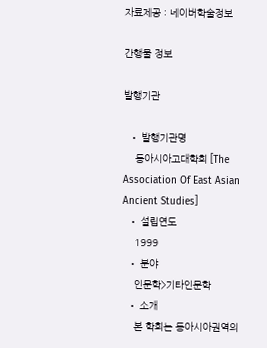자료제공 : 네이버학술정보

간행물 정보

발행기관

  • 발행기관명
    동아시아고대학회 [The Association Of East Asian Ancient Studies]
  • 설립연도
    1999
  • 분야
    인문학>기타인문학
  • 소개
    본 학회는 동아시아권역의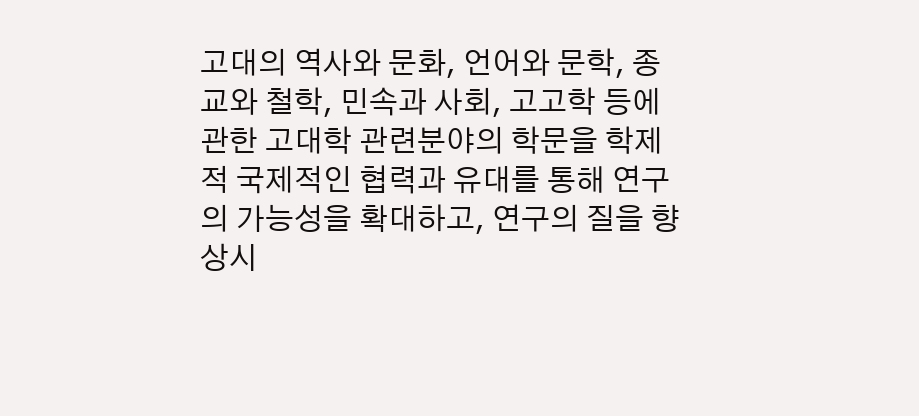고대의 역사와 문화, 언어와 문학, 종교와 철학, 민속과 사회, 고고학 등에 관한 고대학 관련분야의 학문을 학제적 국제적인 협력과 유대를 통해 연구의 가능성을 확대하고, 연구의 질을 향상시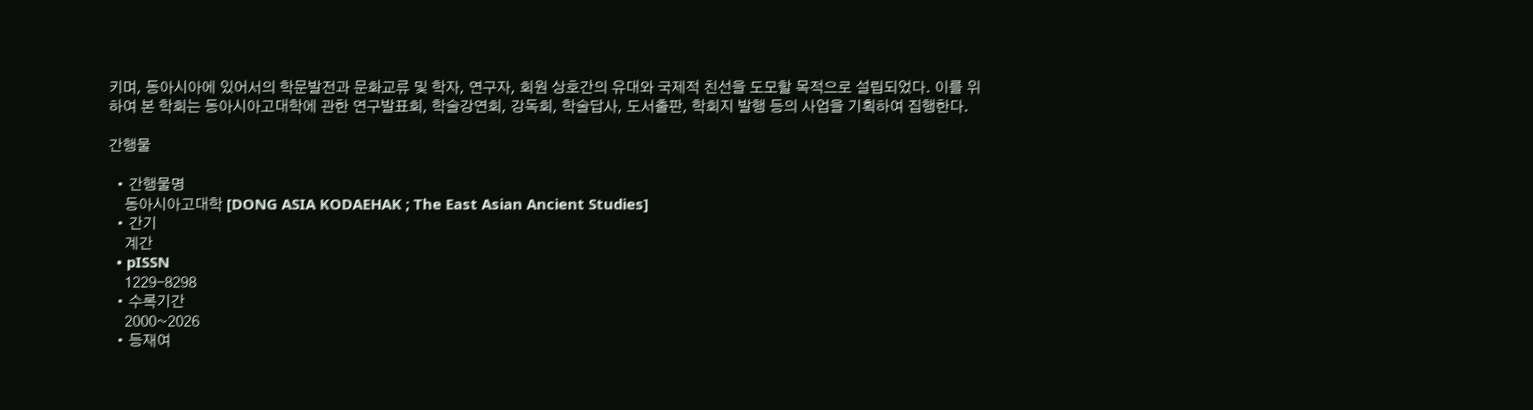키며, 동아시아에 있어서의 학문발전과 문화교류 및 학자, 연구자, 회원 상호간의 유대와 국제적 친선을 도모할 목적으로 설립되었다. 이를 위하여 본 학회는 동아시아고대학에 관한 연구발표회, 학술강연회, 강독회, 학술답사, 도서출판, 학회지 발행 등의 사업을 기획하여 집행한다.

간행물

  • 간행물명
    동아시아고대학 [DONG ASIA KODAEHAK ; The East Asian Ancient Studies]
  • 간기
    계간
  • pISSN
    1229-8298
  • 수록기간
    2000~2026
  • 등재여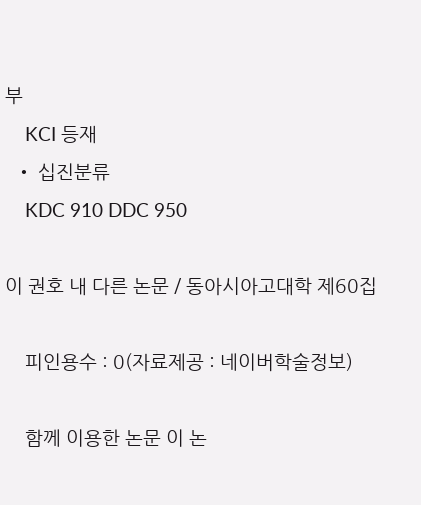부
    KCI 등재
  • 십진분류
    KDC 910 DDC 950

이 권호 내 다른 논문 / 동아시아고대학 제60집

    피인용수 : 0(자료제공 : 네이버학술정보)

    함께 이용한 논문 이 논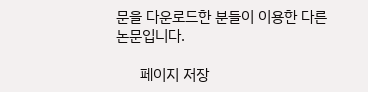문을 다운로드한 분들이 이용한 다른 논문입니다.

      페이지 저장